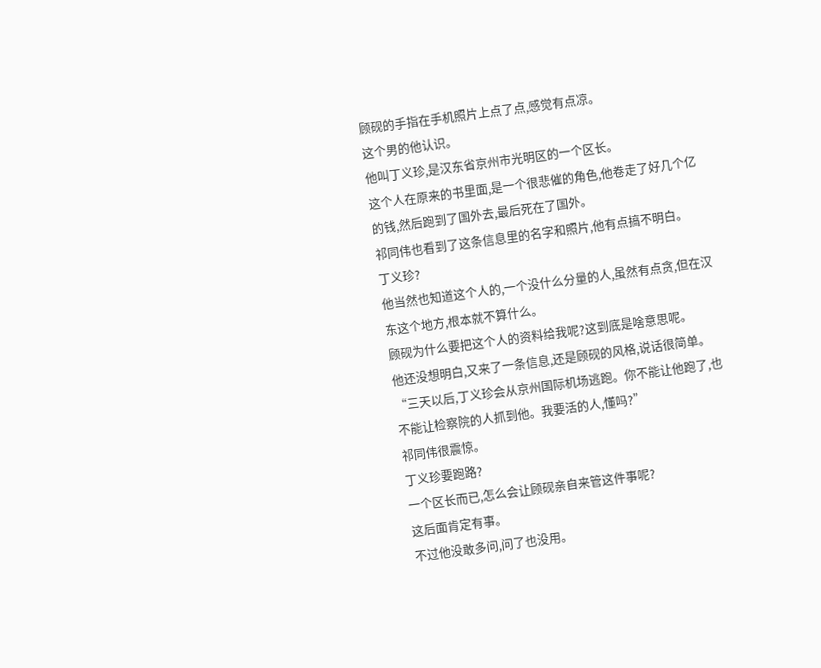顾砚的手指在手机照片上点了点,感觉有点凉。
这个男的他认识。
他叫丁义珍,是汉东省京州市光明区的一个区长。
这个人在原来的书里面,是一个很悲催的角色,他卷走了好几个亿的钱,然后跑到了国外去,最后死在了国外。
祁同伟也看到了这条信息里的名字和照片,他有点搞不明白。
丁义珍?
他当然也知道这个人的,一个没什么分量的人,虽然有点贪,但在汉东这个地方,根本就不算什么。
顾砚为什么要把这个人的资料给我呢?这到底是啥意思呢。
他还没想明白,又来了一条信息,还是顾砚的风格,说话很简单。
“三天以后,丁义珍会从京州国际机场逃跑。你不能让他跑了,也不能让检察院的人抓到他。我要活的人,懂吗?”
祁同伟很震惊。
丁义珍要跑路?
一个区长而已,怎么会让顾砚亲自来管这件事呢?
这后面肯定有事。
不过他没敢多问,问了也没用。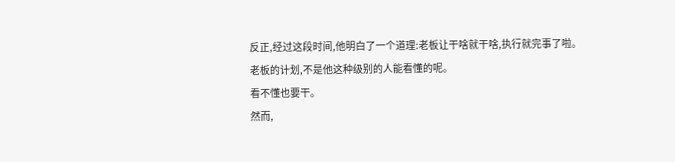反正,经过这段时间,他明白了一个道理:老板让干啥就干啥,执行就完事了啦。
老板的计划,不是他这种级别的人能看懂的呢。
看不懂也要干。
然而,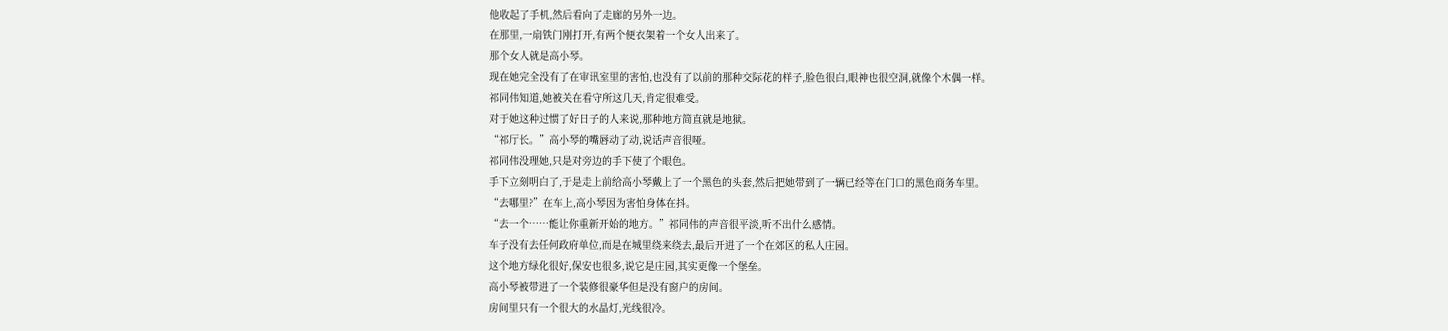他收起了手机,然后看向了走廊的另外一边。
在那里,一扇铁门刚打开,有两个便衣架着一个女人出来了。
那个女人就是高小琴。
现在她完全没有了在审讯室里的害怕,也没有了以前的那种交际花的样子,脸色很白,眼神也很空洞,就像个木偶一样。
祁同伟知道,她被关在看守所这几天,肯定很难受。
对于她这种过惯了好日子的人来说,那种地方简直就是地狱。
“祁厅长。”高小琴的嘴唇动了动,说话声音很哑。
祁同伟没理她,只是对旁边的手下使了个眼色。
手下立刻明白了,于是走上前给高小琴戴上了一个黑色的头套,然后把她带到了一辆已经等在门口的黑色商务车里。
“去哪里?”在车上,高小琴因为害怕身体在抖。
“去一个……能让你重新开始的地方。”祁同伟的声音很平淡,听不出什么感情。
车子没有去任何政府单位,而是在城里绕来绕去,最后开进了一个在郊区的私人庄园。
这个地方绿化很好,保安也很多,说它是庄园,其实更像一个堡垒。
高小琴被带进了一个装修很豪华但是没有窗户的房间。
房间里只有一个很大的水晶灯,光线很冷。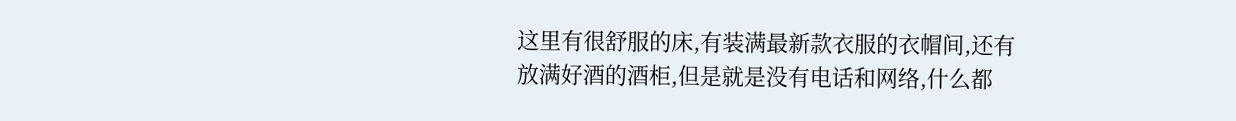这里有很舒服的床,有装满最新款衣服的衣帽间,还有放满好酒的酒柜,但是就是没有电话和网络,什么都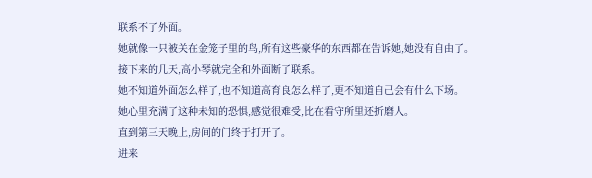联系不了外面。
她就像一只被关在金笼子里的鸟,所有这些豪华的东西都在告诉她,她没有自由了。
接下来的几天,高小琴就完全和外面断了联系。
她不知道外面怎么样了,也不知道高育良怎么样了,更不知道自己会有什么下场。
她心里充满了这种未知的恐惧,感觉很难受,比在看守所里还折磨人。
直到第三天晚上,房间的门终于打开了。
进来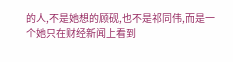的人,不是她想的顾砚,也不是祁同伟,而是一个她只在财经新闻上看到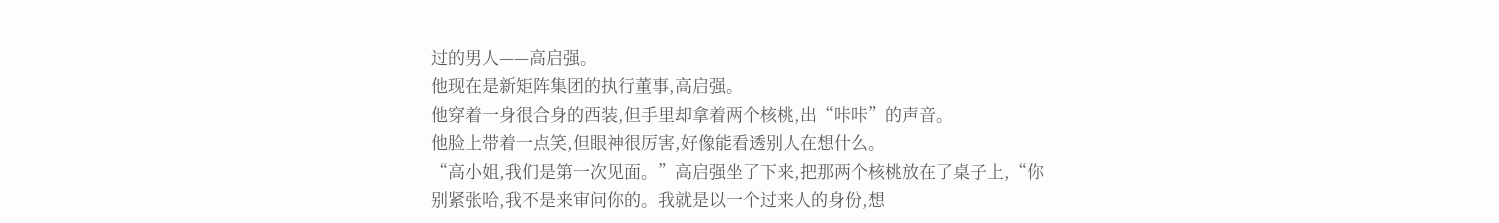过的男人——高启强。
他现在是新矩阵集团的执行董事,高启强。
他穿着一身很合身的西装,但手里却拿着两个核桃,出“咔咔”的声音。
他脸上带着一点笑,但眼神很厉害,好像能看透别人在想什么。
“高小姐,我们是第一次见面。”高启强坐了下来,把那两个核桃放在了桌子上,“你别紧张哈,我不是来审问你的。我就是以一个过来人的身份,想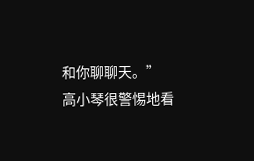和你聊聊天。”
高小琴很警惕地看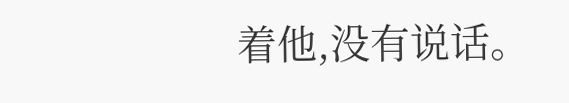着他,没有说话。